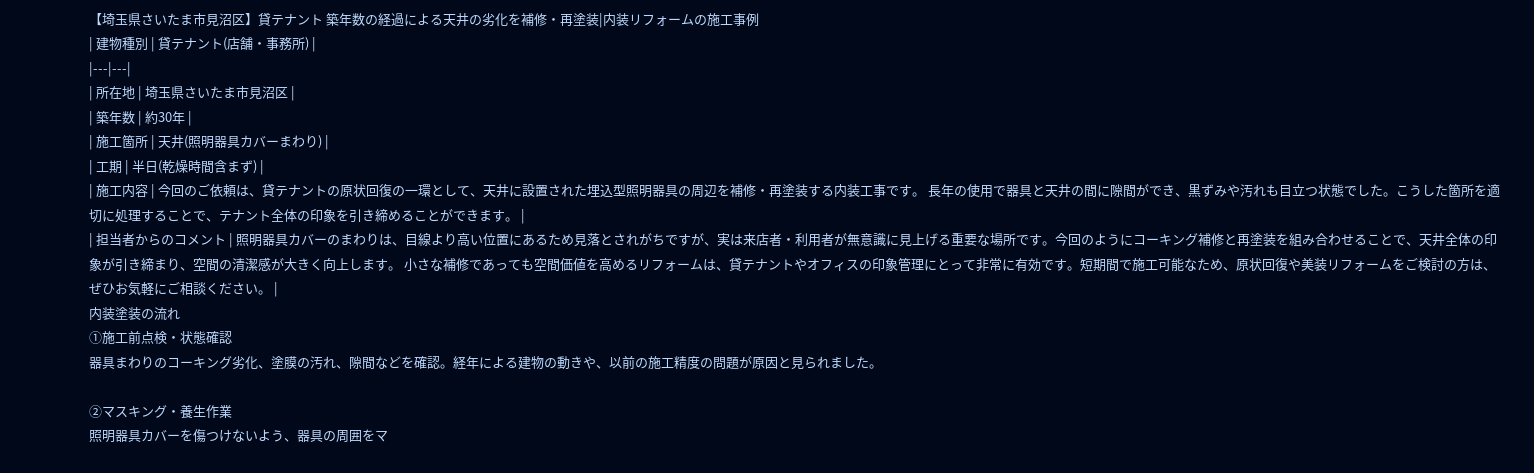【埼玉県さいたま市見沼区】貸テナント 築年数の経過による天井の劣化を補修・再塗装|内装リフォームの施工事例
| 建物種別 | 貸テナント(店舗・事務所) |
|---|---|
| 所在地 | 埼玉県さいたま市見沼区 |
| 築年数 | 約30年 |
| 施工箇所 | 天井(照明器具カバーまわり) |
| 工期 | 半日(乾燥時間含まず) |
| 施工内容 | 今回のご依頼は、貸テナントの原状回復の一環として、天井に設置された埋込型照明器具の周辺を補修・再塗装する内装工事です。 長年の使用で器具と天井の間に隙間ができ、黒ずみや汚れも目立つ状態でした。こうした箇所を適切に処理することで、テナント全体の印象を引き締めることができます。 |
| 担当者からのコメント | 照明器具カバーのまわりは、目線より高い位置にあるため見落とされがちですが、実は来店者・利用者が無意識に見上げる重要な場所です。今回のようにコーキング補修と再塗装を組み合わせることで、天井全体の印象が引き締まり、空間の清潔感が大きく向上します。 小さな補修であっても空間価値を高めるリフォームは、貸テナントやオフィスの印象管理にとって非常に有効です。短期間で施工可能なため、原状回復や美装リフォームをご検討の方は、ぜひお気軽にご相談ください。 |
内装塗装の流れ
①施工前点検・状態確認
器具まわりのコーキング劣化、塗膜の汚れ、隙間などを確認。経年による建物の動きや、以前の施工精度の問題が原因と見られました。

②マスキング・養生作業
照明器具カバーを傷つけないよう、器具の周囲をマ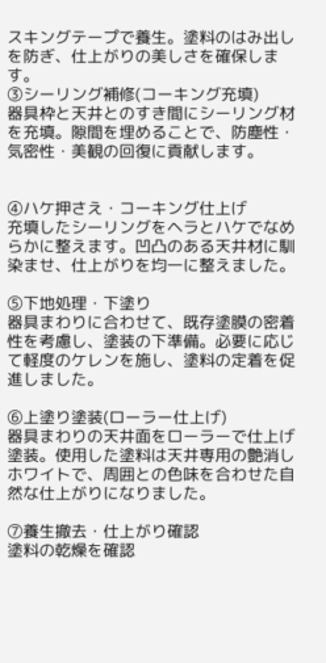スキングテープで養生。塗料のはみ出しを防ぎ、仕上がりの美しさを確保します。
③シーリング補修(コーキング充填)
器具枠と天井とのすき間にシーリング材を充填。隙間を埋めることで、防塵性・気密性・美観の回復に貢献します。


④ハケ押さえ・コーキング仕上げ
充填したシーリングをヘラとハケでなめらかに整えます。凹凸のある天井材に馴染ませ、仕上がりを均一に整えました。

⑤下地処理・下塗り
器具まわりに合わせて、既存塗膜の密着性を考慮し、塗装の下準備。必要に応じて軽度のケレンを施し、塗料の定着を促進しました。

⑥上塗り塗装(ローラー仕上げ)
器具まわりの天井面をローラーで仕上げ塗装。使用した塗料は天井専用の艶消しホワイトで、周囲との色味を合わせた自然な仕上がりになりました。

⑦養生撤去・仕上がり確認
塗料の乾燥を確認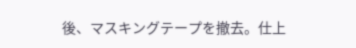後、マスキングテープを撤去。仕上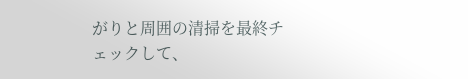がりと周囲の清掃を最終チェックして、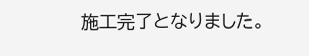施工完了となりました。